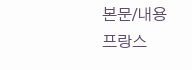본문/내용
프랑스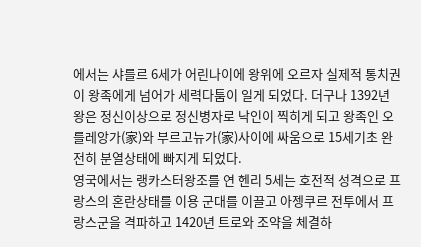에서는 샤를르 6세가 어린나이에 왕위에 오르자 실제적 통치권이 왕족에게 넘어가 세력다툼이 일게 되었다. 더구나 1392년 왕은 정신이상으로 정신병자로 낙인이 찍히게 되고 왕족인 오를레앙가(家)와 부르고뉴가(家)사이에 싸움으로 15세기초 완전히 분열상태에 빠지게 되었다.
영국에서는 랭카스터왕조를 연 헨리 5세는 호전적 성격으로 프랑스의 혼란상태를 이용 군대를 이끌고 아젱쿠르 전투에서 프랑스군을 격파하고 1420년 트로와 조약을 체결하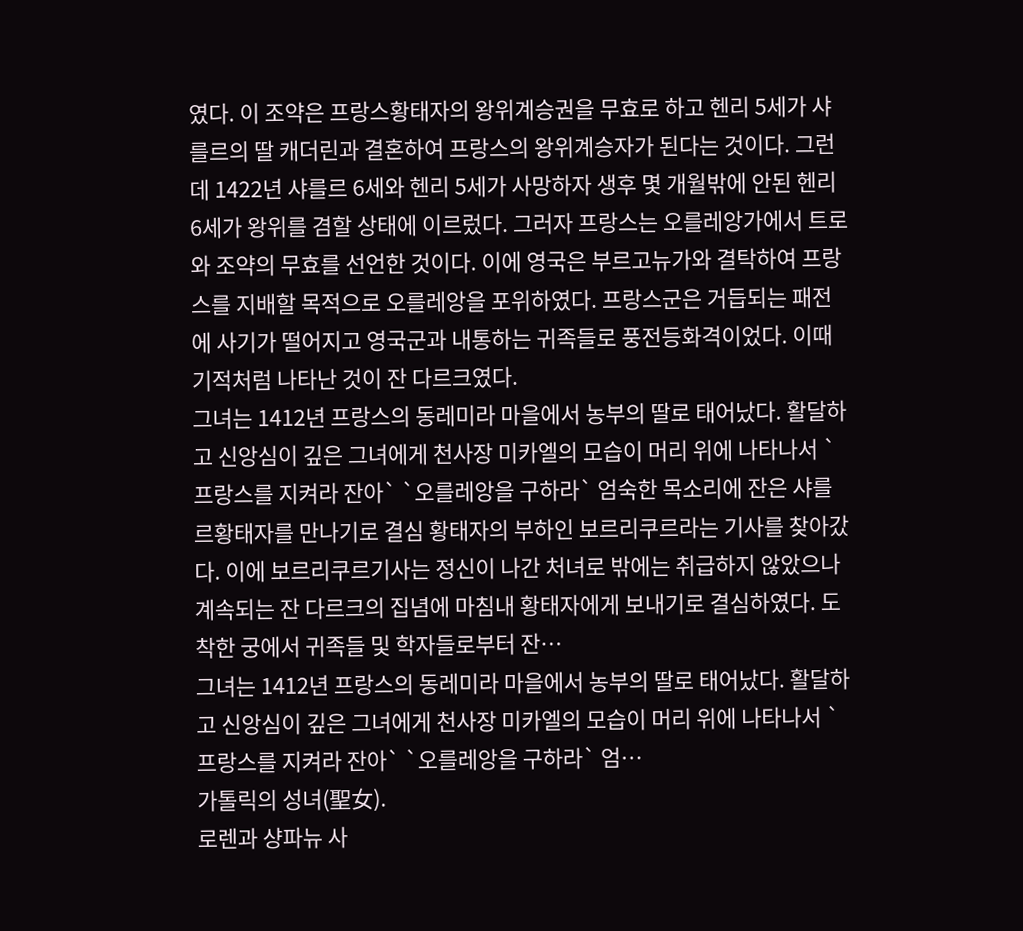였다. 이 조약은 프랑스황태자의 왕위계승권을 무효로 하고 헨리 5세가 샤를르의 딸 캐더린과 결혼하여 프랑스의 왕위계승자가 된다는 것이다. 그런데 1422년 샤를르 6세와 헨리 5세가 사망하자 생후 몇 개월밖에 안된 헨리 6세가 왕위를 겸할 상태에 이르렀다. 그러자 프랑스는 오를레앙가에서 트로와 조약의 무효를 선언한 것이다. 이에 영국은 부르고뉴가와 결탁하여 프랑스를 지배할 목적으로 오를레앙을 포위하였다. 프랑스군은 거듭되는 패전에 사기가 떨어지고 영국군과 내통하는 귀족들로 풍전등화격이었다. 이때 기적처럼 나타난 것이 잔 다르크였다.
그녀는 1412년 프랑스의 동레미라 마을에서 농부의 딸로 태어났다. 활달하고 신앙심이 깊은 그녀에게 천사장 미카엘의 모습이 머리 위에 나타나서 ` 프랑스를 지켜라 잔아` `오를레앙을 구하라` 엄숙한 목소리에 잔은 샤를르황태자를 만나기로 결심 황태자의 부하인 보르리쿠르라는 기사를 찾아갔다. 이에 보르리쿠르기사는 정신이 나간 처녀로 밖에는 취급하지 않았으나 계속되는 잔 다르크의 집념에 마침내 황태자에게 보내기로 결심하였다. 도착한 궁에서 귀족들 및 학자들로부터 잔…
그녀는 1412년 프랑스의 동레미라 마을에서 농부의 딸로 태어났다. 활달하고 신앙심이 깊은 그녀에게 천사장 미카엘의 모습이 머리 위에 나타나서 ` 프랑스를 지켜라 잔아` `오를레앙을 구하라` 엄…
가톨릭의 성녀(聖女).
로렌과 샹파뉴 사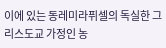이에 있는 동레미라퓌셀의 독실한 그리스도교 가정인 농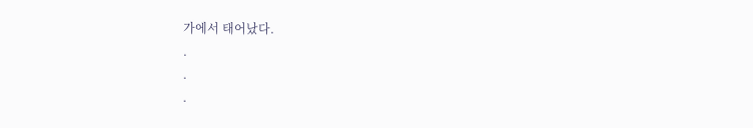가에서 태어났다.
.
.
.